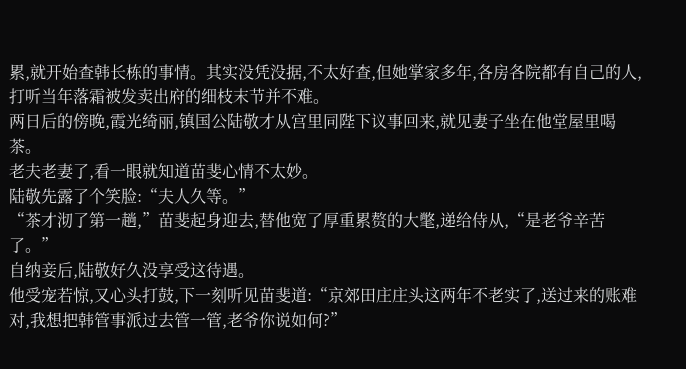累,就开始查韩长栋的事情。其实没凭没据,不太好查,但她掌家多年,各房各院都有自己的人,打听当年落霜被发卖出府的细枝末节并不难。
两日后的傍晚,霞光绮丽,镇国公陆敬才从宫里同陛下议事回来,就见妻子坐在他堂屋里喝茶。
老夫老妻了,看一眼就知道苗斐心情不太妙。
陆敬先露了个笑脸:“夫人久等。”
“茶才沏了第一趟,”苗斐起身迎去,替他宽了厚重累赘的大氅,递给侍从,“是老爷辛苦了。”
自纳妾后,陆敬好久没享受这待遇。
他受宠若惊,又心头打鼓,下一刻听见苗斐道:“京郊田庄庄头这两年不老实了,送过来的账难对,我想把韩管事派过去管一管,老爷你说如何?”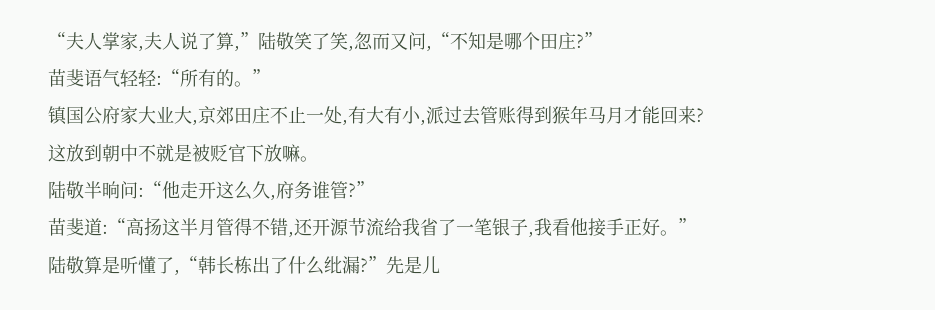“夫人掌家,夫人说了算,”陆敬笑了笑,忽而又问,“不知是哪个田庄?”
苗斐语气轻轻:“所有的。”
镇国公府家大业大,京郊田庄不止一处,有大有小,派过去管账得到猴年马月才能回来?
这放到朝中不就是被贬官下放嘛。
陆敬半晌问:“他走开这么久,府务谁管?”
苗斐道:“高扬这半月管得不错,还开源节流给我省了一笔银子,我看他接手正好。”
陆敬算是听懂了,“韩长栋出了什么纰漏?”先是儿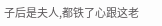子后是夫人,都铁了心跟这老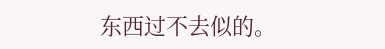东西过不去似的。